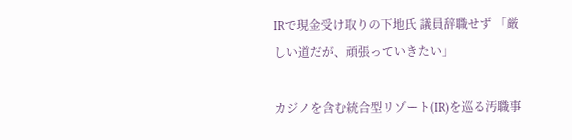IRで現金受け取りの下地氏 議員辞職せず 「厳しい道だが、頑張っていきたい」

カジノを含む統合型リゾート(IR)を巡る汚職事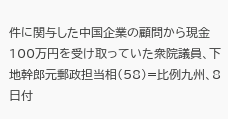件に関与した中国企業の顧問から現金100万円を受け取っていた衆院議員、下地幹郎元郵政担当相(58)=比例九州、8日付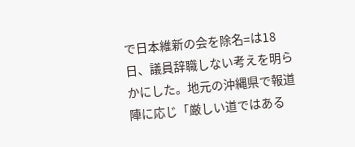で日本維新の会を除名=は18日、議員辞職しない考えを明らかにした。地元の沖縄県で報道陣に応じ「厳しい道ではある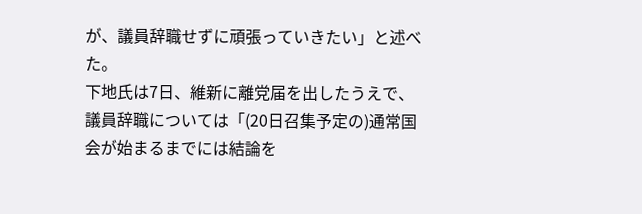が、議員辞職せずに頑張っていきたい」と述べた。
下地氏は7日、維新に離党届を出したうえで、議員辞職については「(20日召集予定の)通常国会が始まるまでには結論を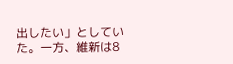出したい」としていた。一方、維新は8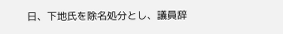日、下地氏を除名処分とし、議員辞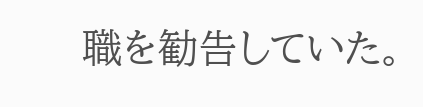職を勧告していた。